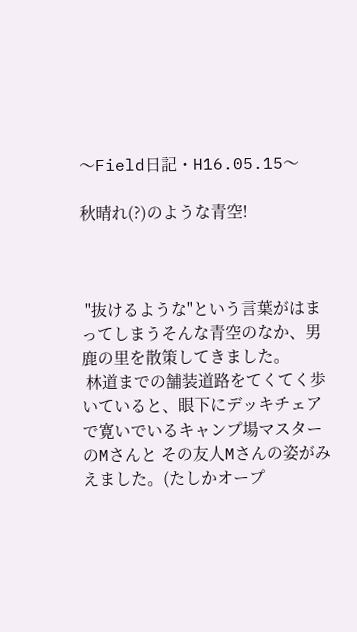〜Field日記・H16.05.15〜

秋晴れ(?)のような青空!



 "抜けるような"という言葉がはまってしまうそんな青空のなか、男鹿の里を散策してきました。
 林道までの舗装道路をてくてく歩いていると、眼下にデッキチェアで寛いでいるキャンプ場マスターのMさんと その友人Mさんの姿がみえました。(たしかオープ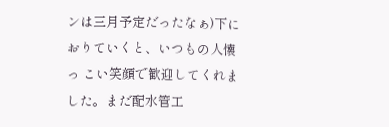ンは三月予定だったなぁ)下におりていくと、いつもの人懐っ こい笑顔で歓迎してくれました。まだ配水管工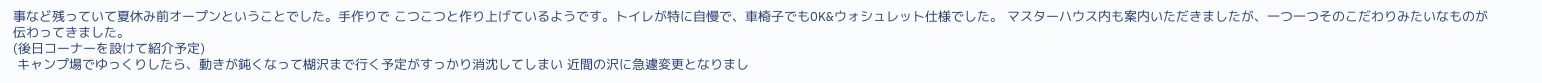事など残っていて夏休み前オープンということでした。手作りで こつこつと作り上げているようです。トイレが特に自慢で、車椅子でもOK&ウォシュレット仕様でした。 マスターハウス内も案内いただきましたが、一つ一つそのこだわりみたいなものが伝わってきました。
(後日コーナーを設けて紹介予定)
 キャンプ場でゆっくりしたら、動きが鈍くなって楜沢まで行く予定がすっかり消沈してしまい 近間の沢に急遽変更となりまし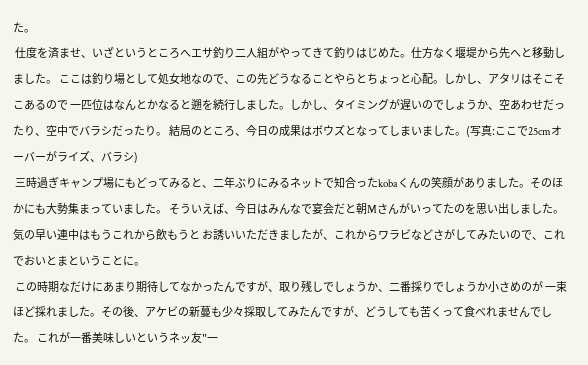た。
 仕度を済ませ、いざというところへエサ釣り二人組がやってきて釣りはじめた。仕方なく堰堤から先へと移動しました。 ここは釣り場として処女地なので、この先どうなることやらとちょっと心配。しかし、アタリはそこそこあるので 一匹位はなんとかなると遡を続行しました。しかし、タイミングが遅いのでしょうか、空あわせだったり、空中でバラシだったり。 結局のところ、今日の成果はボウズとなってしまいました。(写真:ここで25cmオーバーがライズ、バラシ)
 三時過ぎキャンプ場にもどってみると、二年ぶりにみるネットで知合ったkobaくんの笑顔がありました。そのほかにも大勢集まっていました。 そういえば、今日はみんなで宴会だと朝Mさんがいってたのを思い出しました。気の早い連中はもうこれから飲もうと お誘いいただきましたが、これからワラビなどさがしてみたいので、これでおいとまということに。
 この時期なだけにあまり期待してなかったんですが、取り残しでしょうか、二番採りでしょうか小さめのが 一束ほど採れました。その後、アケビの新蔓も少々採取してみたんですが、どうしても苦くって食べれませんでした。 これが一番美味しいというネッ友"一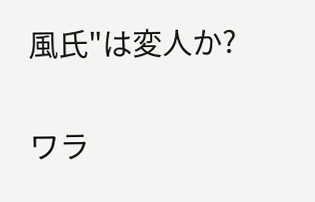風氏"は変人か?

ワラ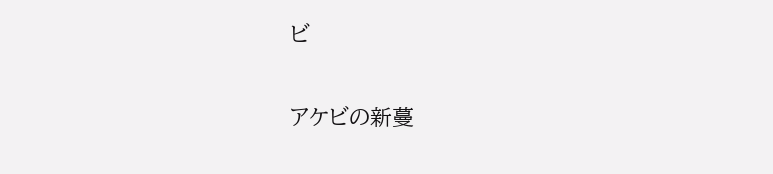ビ

アケビの新蔓